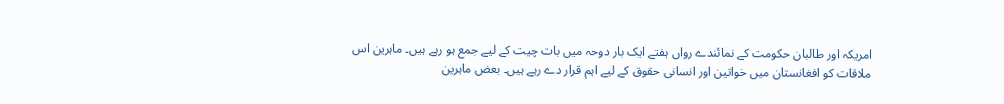امریکہ اور طالبان حکومت کے نمائندے رواں ہفتے ایک بار دوحہ میں بات چیت کے لیے جمع ہو رہے ہیں۔ ماہرین اس ملاقات کو افغانستان میں خواتین اور انسانی حقوق کے لیے اہم قرار دے رہے ہیں۔ بعض ماہرین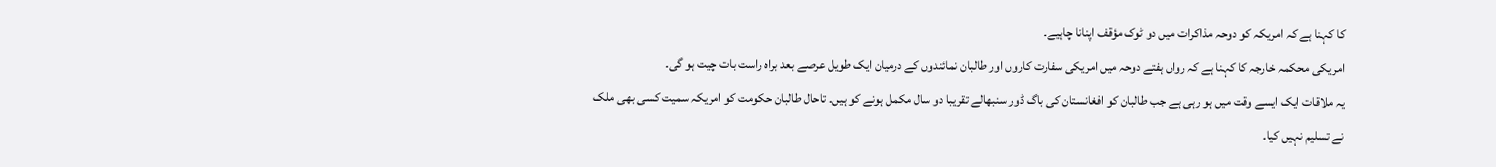کا کہنا ہے کہ امریکہ کو دوحہ مذاکرات میں دو ٹوک مؤقف اپنانا چاہیے۔
امریکی محکمہ خارجہ کا کہنا ہے کہ رواں ہفتے دوحہ میں امریکی سفارت کاروں اور طالبان نمائندوں کے درمیان ایک طویل عرصے بعد براہ راست بات چیت ہو گی۔
یہ ملاقات ایک ایسے وقت میں ہو رہی ہے جب طالبان کو افغانستان کی باگ ڈور سنبھالے تقریبا دو سال مکمل ہونے کو ہیں۔ تاحال طالبان حکومت کو امریکہ سمیت کسی بھی ملک نے تسلیم نہیں کیا۔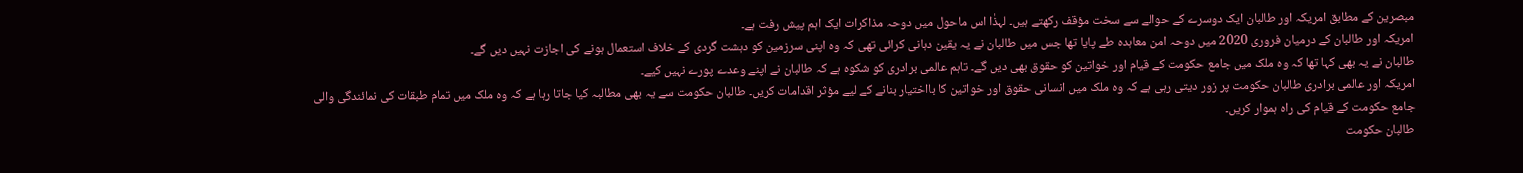مبصرین کے مطابق امریکہ اور طالبان ایک دوسرے کے حوالے سے سخت مؤقف رکھتے ہیں۔ لہذٰا اس ماحول میں دوحہ مذاکرات ایک اہم پیش رفت ہے۔
امریکہ اور طالبان کے درمیان فروری 2020 میں دوحہ امن معاہدہ طے پایا تھا جس میں طالبان نے یہ یقین دہانی کرائی تھی کہ وہ اپنی سرزمین کو دہشت گردی کے خلاف استعمال ہونے کی اجازت نہیں دیں گے۔
طالبان نے یہ بھی کہا تھا کہ وہ ملک میں جامع حکومت کے قیام اور خواتین کو حقوق بھی دیں گے۔ تاہم عالمی برادری کو شکوہ ہے کہ طالبان نے اپنے وعدے پورے نہیں کیے۔
امریکہ اور عالمی برادری طالبان حکومت پر زور دیتی رہی ہے کہ وہ ملک میں انسانی حقوق اور خواتین کا بااختیار بنانے کے لیے مؤثر اقدامات کریں۔ طالبان حکومت سے یہ بھی مطالبہ کیا جاتا رہا ہے کہ وہ ملک میں تمام طبقات کی نمائندگی والی جامع حکومت کے قیام کی راہ ہموار کریں۔
طالبان حکومت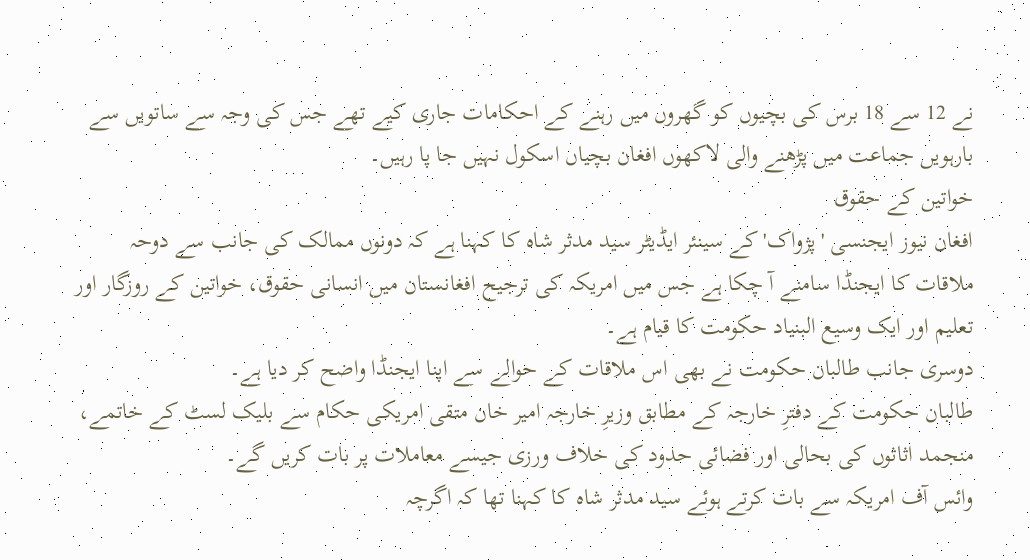نے 12 سے 18 برس کی بچیوں کو گھروں میں رہنے کے احکامات جاری کیے تھے جس کی وجہ سے ساتویں سے بارہویں جماعت میں پڑھنے والی لاکھوں افغان بچیاں اسکول نہیں جا پا رہیں۔
خواتین کے حقوق
افغان نیوز ایجنسی 'پژواک' کے سینئر ایڈیٹر سید مدثر شاہ کا کہنا ہے کہ دونوں ممالک کی جانب سے دوحہ ملاقات کا ایجنڈا سامنے آ چکا ہے جس میں امریکہ کی ترجیح افغانستان میں انسانی حقوق، خواتین کے روزگار اور تعلیم اور ایک وسیع البنیاد حکومت کا قیام ہے۔
دوسری جانب طالبان حکومت نے بھی اس ملاقات کے حوالے سے اپنا ایجنڈا واضح کر دیا ہے۔
طالبان حکومت کے دفترِ خارجہ کے مطابق وزیرِ خارجہ امیر خان متقی امریکی حکام سے بلیک لسٹ کے خاتمے، منجمد اثاثوں کی بحالی اور فضائی حدود کی خلاف ورزی جیسے معاملات پر بات کریں گے۔
وائس آف امریکہ سے بات کرتے ہوئے سید مدثر شاہ کا کہنا تھا کہ اگرچہ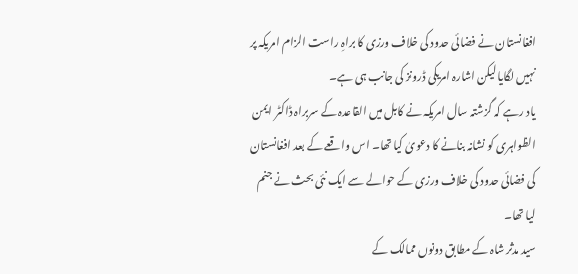افغانستان نے فضائی حدود کی خلاف ورزی کا براہِ راست الزام امریکہ پر نہیں لگایا لیکن اشارہ امریکی ڈرونز کی جانب ہی ہے۔
یاد رہے کہ گزشتہ سال امریکہ نے کابل میں القاعدہ کے سربراہ ڈاکٹر ایمن الظواہری کو نشانہ بنانے کا دعویٰ کیا تھا۔ اس واقعے کے بعد افغانستان کی فضائی حدود کی خلاف ورزی کے حوالے سے ایک نئی بحث نے جنم لیا تھا۔
سید مدثر شاہ کے مطابق دونوں ممالک کے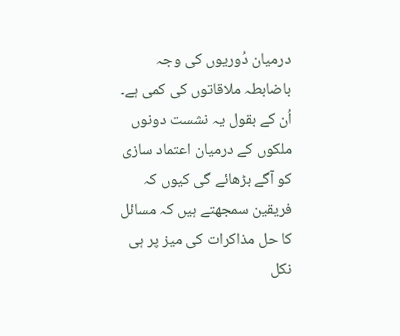درمیان دُوریوں کی وجہ باضابطہ ملاقاتوں کی کمی ہے۔
اُن کے بقول یہ نشست دونوں ملکوں کے درمیان اعتماد سازی کو آگے بڑھائے گی کیوں کہ فریقین سمجھتے ہیں کہ مسائل کا حل مذاکرات کی میز پر ہی نکل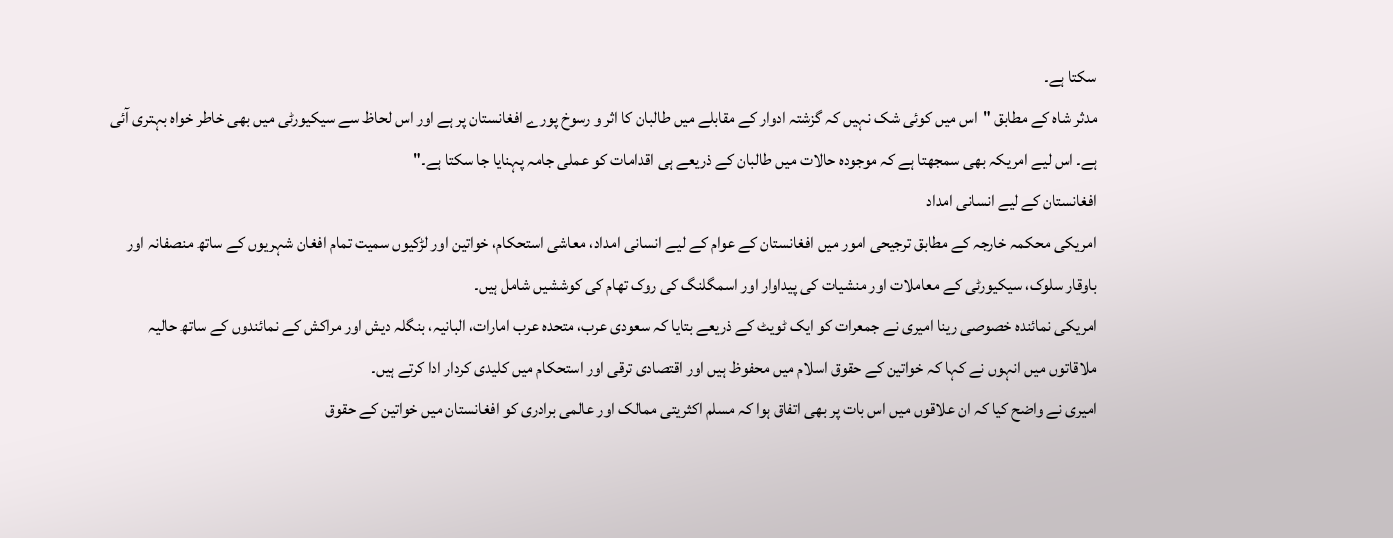سکتا ہے۔
مدثر شاہ کے مطابق "اس میں کوئی شک نہیں کہ گزشتہ ادوار کے مقابلے میں طالبان کا اثر و رسوخ پورے افغانستان پر ہے اور اس لحاظ سے سیکیورٹی میں بھی خاطر خواہ بہتری آئی ہے۔ اس لیے امریکہ بھی سمجھتا ہے کہ موجودہ حالات میں طالبان کے ذریعے ہی اقدامات کو عملی جامہ پہنایا جا سکتا ہے۔"
افغانستان کے لیے انسانی امداد
امریکی محکمہ خارجہ کے مطابق ترجیحی امور میں افغانستان کے عوام کے لیے انسانی امداد، معاشی استحکام، خواتین اور لڑکیوں سمیت تمام افغان شہریوں کے ساتھ منصفانہ اور باوقار سلوک، سیکیورٹی کے معاملات اور منشیات کی پیداوار اور اسمگلنگ کی روک تھام کی کوششیں شامل ہیں۔
امریکی نمائندہ خصوصی رینا امیری نے جمعرات کو ایک ٹویٹ کے ذریعے بتایا کہ سعودی عرب، متحدہ عرب امارات، البانیہ، بنگلہ دیش اور مراکش کے نمائندوں کے ساتھ حالیہ ملاقاتوں میں انہوں نے کہا کہ خواتین کے حقوق اسلام میں محفوظ ہیں اور اقتصادی ترقی اور استحکام میں کلیدی کردار ادا کرتے ہیں۔
امیری نے واضح کیا کہ ان علاقوں میں اس بات پر بھی اتفاق ہوا کہ مسلم اکثریتی ممالک اور عالمی برادری کو افغانستان میں خواتین کے حقوق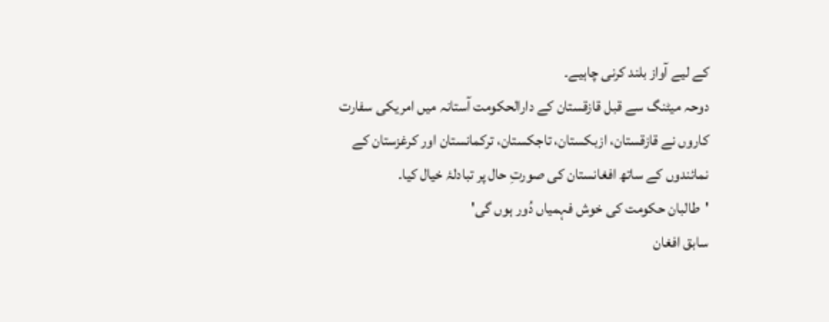کے لیے آواز بلند کرنی چاہیے۔
دوحہ میٹنگ سے قبل قازقستان کے دارالحکومت آستانہ میں امریکی سفارت کاروں نے قازقستان، ازبکستان، تاجکستان، ترکمانستان اور کرغزستان کے نمائندوں کے ساتھ افغانستان کی صورتِ حال پر تبادلۂ خیال کیا۔
'طالبان حکومت کی خوش فہمیاں دُور ہوں گی'
سابق افغان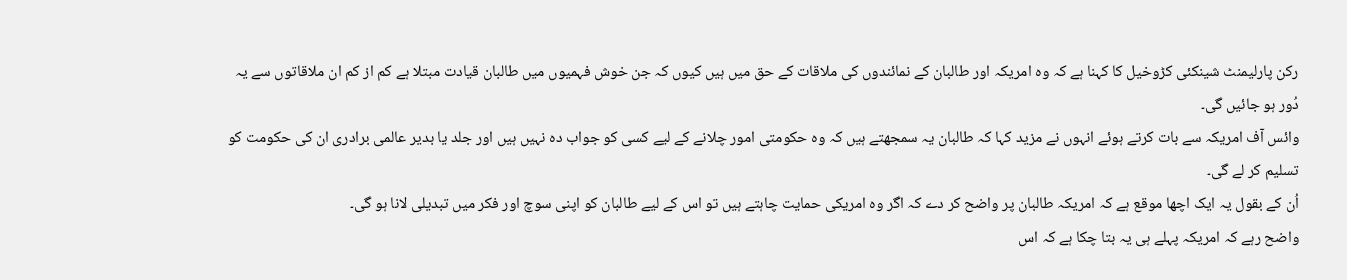رکن پارلیمنٹ شینکئی کڑوخیل کا کہنا ہے کہ وہ امریکہ اور طالبان کے نمائندوں کی ملاقات کے حق میں ہیں کیوں کہ جن خوش فہمیوں میں طالبان قیادت مبتلا ہے کم از کم ان ملاقاتوں سے یہ دُور ہو جائیں گی۔
وائس آف امریکہ سے بات کرتے ہوئے انہوں نے مزید کہا کہ طالبان یہ سمجھتے ہیں کہ وہ حکومتی امور چلانے کے لیے کسی کو جواب دہ نہیں ہیں اور جلد یا بدیر عالمی برادری ان کی حکومت کو تسلیم کر لے گی۔
اُن کے بقول یہ ایک اچھا موقع ہے کہ امریکہ طالبان پر واضح کر دے کہ اگر وہ امریکی حمایت چاہتے ہیں تو اس کے لیے طالبان کو اپنی سوچ اور فکر میں تبدیلی لانا ہو گی۔
واضح رہے کہ امریکہ پہلے ہی یہ بتا چکا ہے کہ اس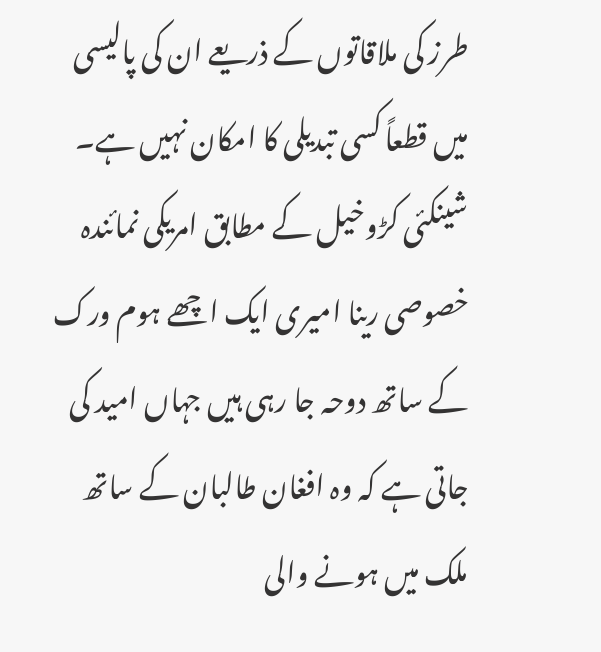طرز کی ملاقاتوں کے ذریعے ان کی پالیسی میں قطعاً کسی تبدیلی کا امکان نہیں ہے۔
شینکئی کڑوخیل کے مطابق امریکی نمائندہ خصوصی رینا امیری ایک اچھے ہوم ورک کے ساتھ دوحہ جا رہی ہیں جہاں امید کی جاتی ہے کہ وہ افغان طالبان کے ساتھ ملک میں ہونے والی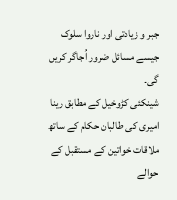جبر و زیادتی اور ناروا سلوک جیسے مسائل ضرور اُجاگر کریں گی۔
شینکئی کڑوخیل کے مطابق رینا امیری کی طالبان حکام کے ساتھ ملاقات خواتین کے مستقبل کے حوالے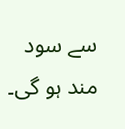سے سود مند ہو گی۔